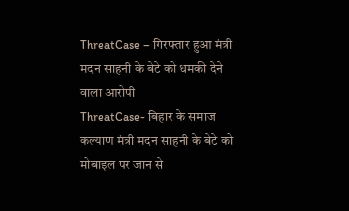ThreatCase – गिरफ्तार हुआ मंत्री मदन साहनी के बेटे को धमकी देने वाला आरोपी
ThreatCase- बिहार के समाज कल्याण मंत्री मदन साहनी के बेटे को मोबाइल पर जान से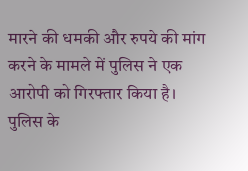मारने की धमकी और रुपये की मांग करने के मामले में पुलिस ने एक आरोपी को गिरफ्तार किया है। पुलिस के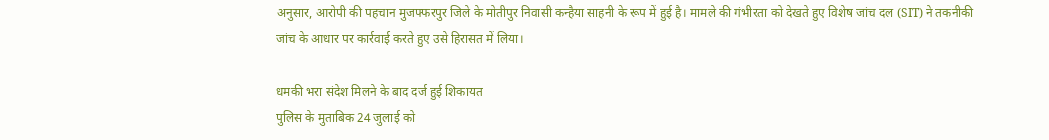अनुसार, आरोपी की पहचान मुजफ्फरपुर जिले के मोतीपुर निवासी कन्हैया साहनी के रूप में हुई है। मामले की गंभीरता को देखते हुए विशेष जांच दल (SIT) ने तकनीकी जांच के आधार पर कार्रवाई करते हुए उसे हिरासत में लिया।

धमकी भरा संदेश मिलने के बाद दर्ज हुई शिकायत
पुलिस के मुताबिक 24 जुलाई को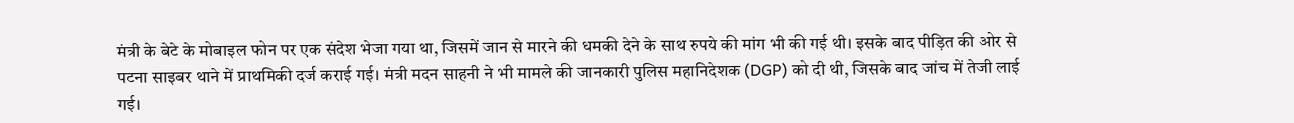मंत्री के बेटे के मोबाइल फोन पर एक संदेश भेजा गया था, जिसमें जान से मारने की धमकी देने के साथ रुपये की मांग भी की गई थी। इसके बाद पीड़ित की ओर से पटना साइबर थाने में प्राथमिकी दर्ज कराई गई। मंत्री मदन साहनी ने भी मामले की जानकारी पुलिस महानिदेशक (DGP) को दी थी, जिसके बाद जांच में तेजी लाई गई।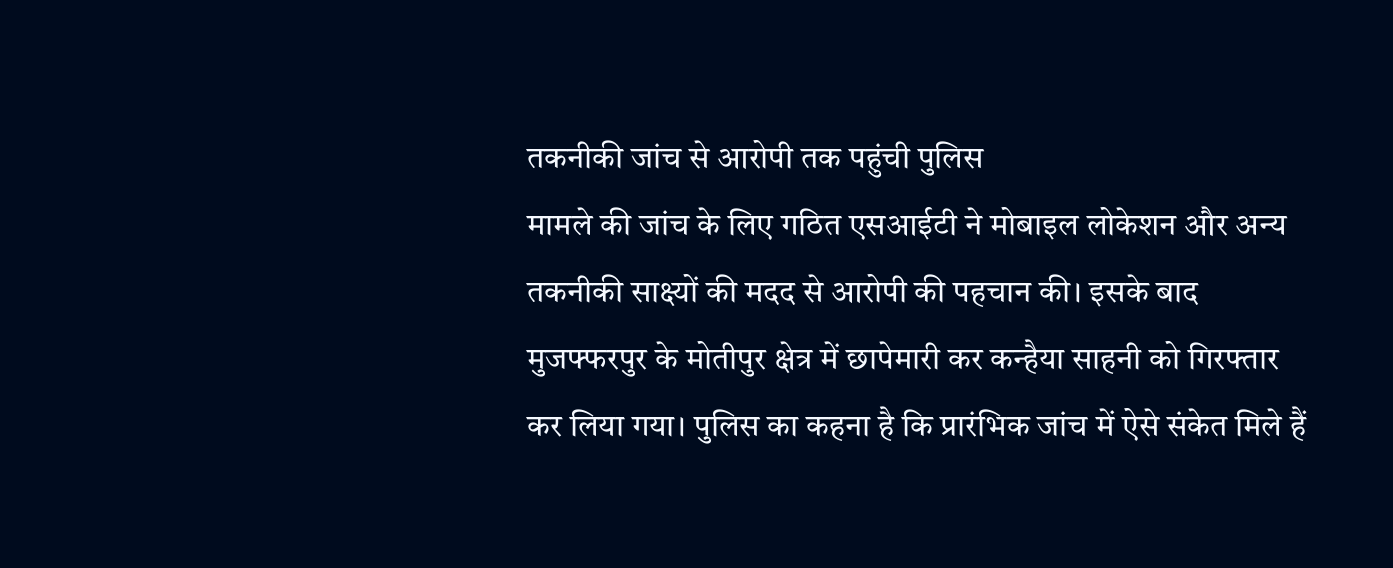तकनीकी जांच से आरोपी तक पहुंची पुलिस
मामले की जांच के लिए गठित एसआईटी ने मोबाइल लोकेशन और अन्य तकनीकी साक्ष्यों की मदद से आरोपी की पहचान की। इसके बाद मुजफ्फरपुर के मोतीपुर क्षेत्र में छापेमारी कर कन्हैया साहनी को गिरफ्तार कर लिया गया। पुलिस का कहना है कि प्रारंभिक जांच में ऐसे संकेत मिले हैं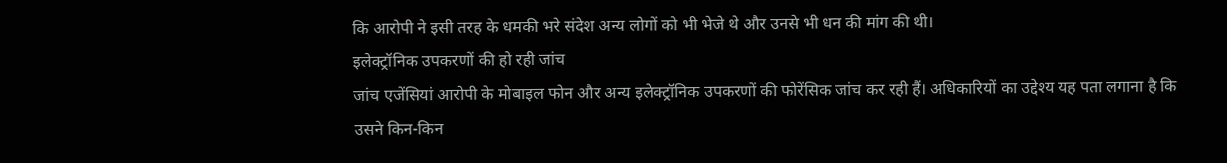कि आरोपी ने इसी तरह के धमकी भरे संदेश अन्य लोगों को भी भेजे थे और उनसे भी धन की मांग की थी।
इलेक्ट्रॉनिक उपकरणों की हो रही जांच
जांच एजेंसियां आरोपी के मोबाइल फोन और अन्य इलेक्ट्रॉनिक उपकरणों की फोरेंसिक जांच कर रही हैं। अधिकारियों का उद्देश्य यह पता लगाना है कि उसने किन-किन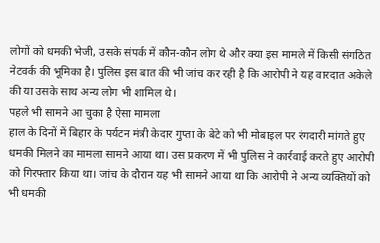लोगों को धमकी भेजी, उसके संपर्क में कौन-कौन लोग थे और क्या इस मामले में किसी संगठित नेटवर्क की भूमिका है। पुलिस इस बात की भी जांच कर रही है कि आरोपी ने यह वारदात अकेले की या उसके साथ अन्य लोग भी शामिल थे।
पहले भी सामने आ चुका है ऐसा मामला
हाल के दिनों में बिहार के पर्यटन मंत्री केदार गुप्ता के बेटे को भी मोबाइल पर रंगदारी मांगते हुए धमकी मिलने का मामला सामने आया था। उस प्रकरण में भी पुलिस ने कार्रवाई करते हुए आरोपी को गिरफ्तार किया था। जांच के दौरान यह भी सामने आया था कि आरोपी ने अन्य व्यक्तियों को भी धमकी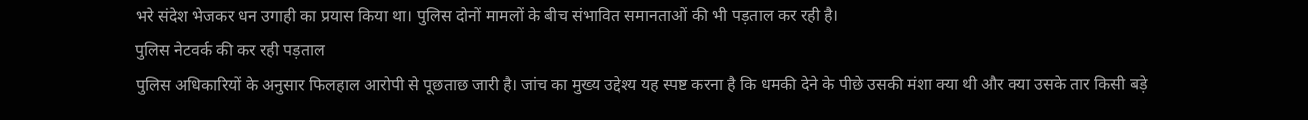भरे संदेश भेजकर धन उगाही का प्रयास किया था। पुलिस दोनों मामलों के बीच संभावित समानताओं की भी पड़ताल कर रही है।
पुलिस नेटवर्क की कर रही पड़ताल
पुलिस अधिकारियों के अनुसार फिलहाल आरोपी से पूछताछ जारी है। जांच का मुख्य उद्देश्य यह स्पष्ट करना है कि धमकी देने के पीछे उसकी मंशा क्या थी और क्या उसके तार किसी बड़े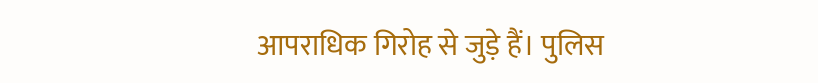आपराधिक गिरोह से जुड़े हैं। पुलिस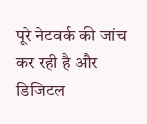पूरे नेटवर्क की जांच कर रही है और डिजिटल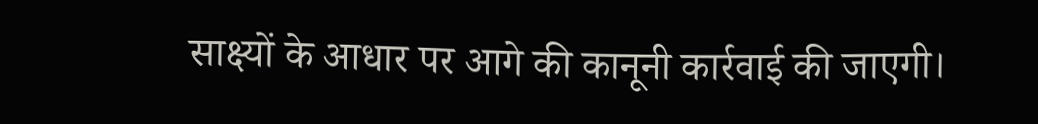साक्ष्यों के आधार पर आगे की कानूनी कार्रवाई की जाएगी।